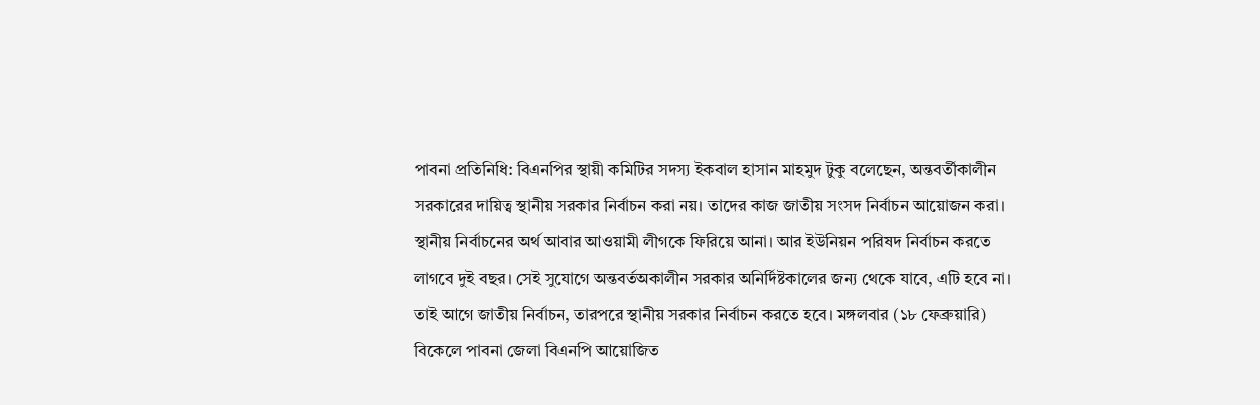পাবনা প্রতিনিধি: বিএনপির স্থায়ী কমিটির সদস্য ইকবাল হাসান মাহমুদ টুকু বলেছেন, অন্তবর্তীকালীন সরকারের দায়িত্ব স্থানীয় সরকার নির্বাচন করা নয়। তাদের কাজ জাতীয় সংসদ নির্বাচন আয়োজন করা। স্থানীয় নির্বাচনের অর্থ আবার আওয়ামী লীগকে ফিরিয়ে আনা। আর ইউনিয়ন পরিষদ নির্বাচন করতে লাগবে দুই বছর। সেই সুযোগে অন্তবর্তঅকালীন সরকার অনির্দিষ্টকালের জন্য থেকে যাবে, এটি হবে না। তাই আগে জাতীয় নির্বাচন, তারপরে স্থানীয় সরকার নির্বাচন করতে হবে। মঙ্গলবার (১৮ ফেব্রুয়ারি) বিকেলে পাবনা জেলা বিএনপি আয়োজিত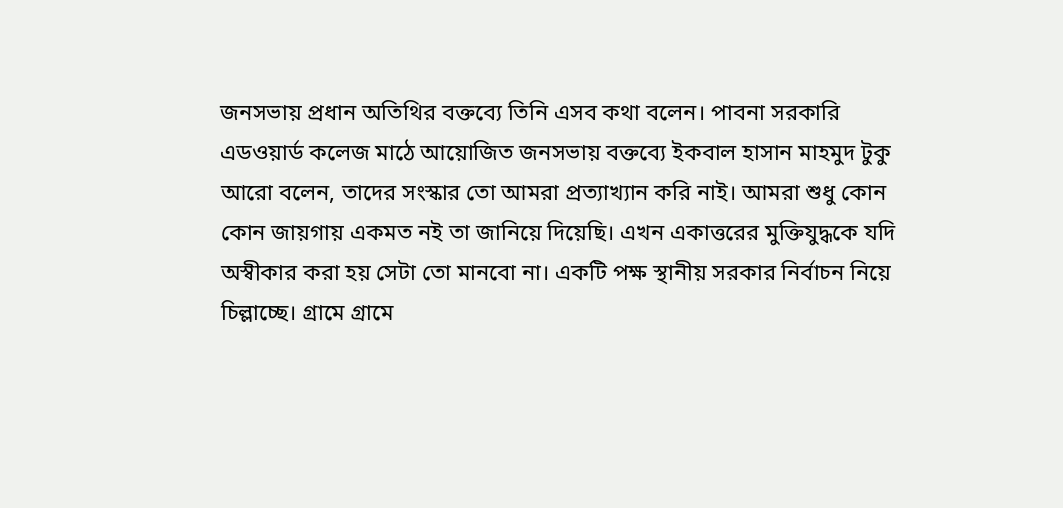জনসভায় প্রধান অতিথির বক্তব্যে তিনি এসব কথা বলেন। পাবনা সরকারি এডওয়ার্ড কলেজ মাঠে আয়োজিত জনসভায় বক্তব্যে ইকবাল হাসান মাহমুদ টুকু আরো বলেন, তাদের সংস্কার তো আমরা প্রত্যাখ্যান করি নাই। আমরা শুধু কোন কোন জায়গায় একমত নই তা জানিয়ে দিয়েছি। এখন একাত্তরের মুক্তিযুদ্ধকে যদি অস্বীকার করা হয় সেটা তো মানবো না। একটি পক্ষ স্থানীয় সরকার নির্বাচন নিয়ে চিল্লাচ্ছে। গ্রামে গ্রামে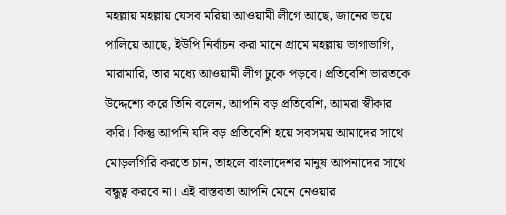মহল্লায় মহল্লায় যেসব মরিয়া আওয়ামী লীগে আছে, জানের ভয়ে পালিয়ে আছে, ইউপি নির্বাচন করা মানে গ্রামে মহল্লায় ভাগাভাগি, মারামারি, তার মধ্যে আওয়ামী লীগ ঢুকে পড়বে। প্রতিবেশি ভারতকে উদ্দেশ্যে করে তিনি বলেন, আপনি বড় প্রতিবেশি, আমরা স্বীকার করি। কিন্তু আপনি যদি বড় প্রতিবেশি হয়ে সবসময় আমাদের সাথে মোড়লগিরি করতে চান, তাহলে বাংলাদেশর মানুষ আপনাদের সাথে বন্ধুত্ব করবে না। এই বাস্তবতা আপনি মেনে নেওয়ার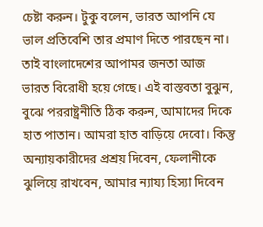চেষ্টা করুন। টুকু বলেন, ভারত আপনি যে ভাল প্রতিবেশি তার প্রমাণ দিতে পারছেন না। তাই বাংলাদেশের আপামর জনতা আজ ভারত বিরোধী হয়ে গেছে। এই বাস্তবতা বুঝুন, বুঝে পররাষ্ট্রনীতি ঠিক করুন, আমাদের দিকে হাত পাতান। আমরা হাত বাড়িয়ে দেবো। কিন্তু অন্যায়কারীদের প্রশ্রয় দিবেন, ফেলানীকে ঝুলিয়ে রাখবেন, আমার ন্যায্য হিস্যা দিবেন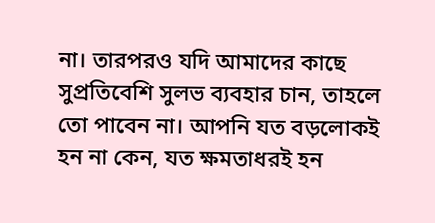না। তারপরও যদি আমাদের কাছে সুপ্রতিবেশি সুলভ ব্যবহার চান, তাহলে তো পাবেন না। আপনি যত বড়লোকই হন না কেন, যত ক্ষমতাধরই হন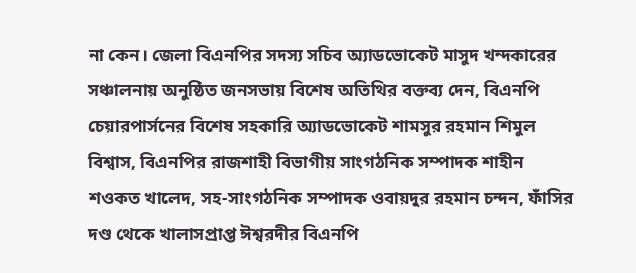না কেন। জেলা বিএনপির সদস্য সচিব অ্যাডভোকেট মাসুদ খন্দকারের সঞ্চালনায় অনুষ্ঠিত জনসভায় বিশেষ অতিথির বক্তব্য দেন, বিএনপি চেয়ারপার্সনের বিশেষ সহকারি অ্যাডভোকেট শামসুর রহমান শিমুল বিশ্বাস, বিএনপির রাজশাহী বিভাগীয় সাংগঠনিক সম্পাদক শাহীন শওকত খালেদ, সহ-সাংগঠনিক সম্পাদক ওবায়দুর রহমান চন্দন, ফাঁসির দণ্ড থেকে খালাসপ্রাপ্ত ঈশ্বরদীর বিএনপি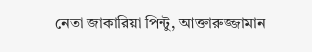নেতা জাকারিয়া পিন্টু, আক্তারুজ্জামান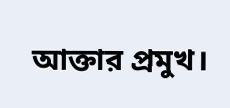আক্তার প্রমুখ।